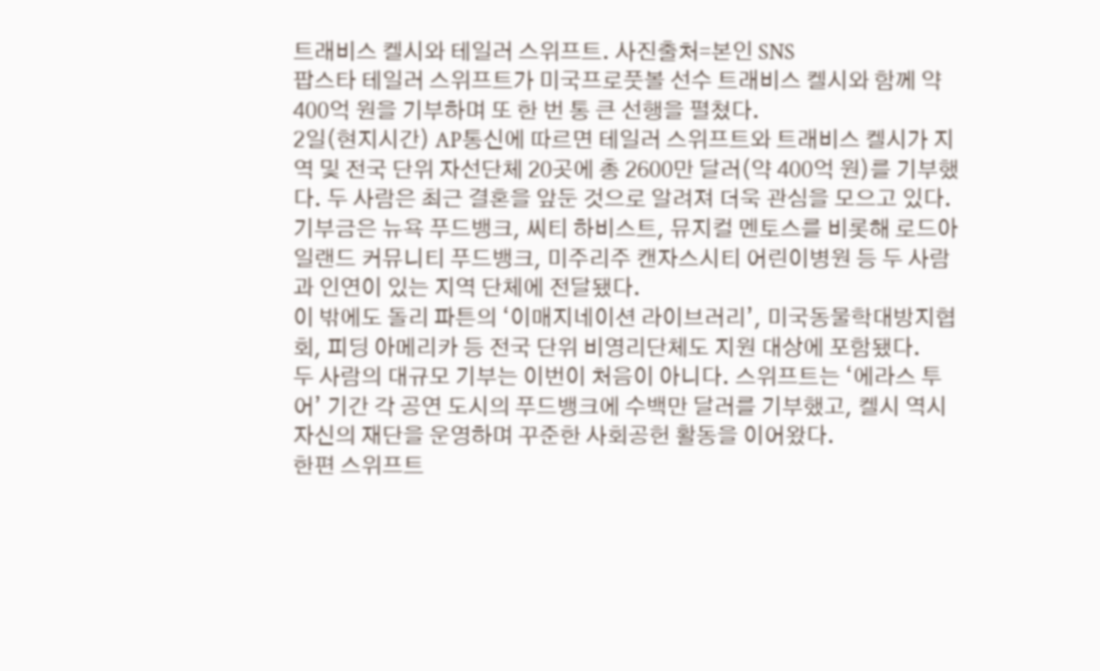트래비스 켈시와 테일러 스위프트. 사진출처=본인 SNS
팝스타 테일러 스위프트가 미국프로풋볼 선수 트래비스 켈시와 함께 약 400억 원을 기부하며 또 한 번 통 큰 선행을 펼쳤다.
2일(현지시간) AP통신에 따르면 테일러 스위프트와 트래비스 켈시가 지역 및 전국 단위 자선단체 20곳에 총 2600만 달러(약 400억 원)를 기부했다. 두 사람은 최근 결혼을 앞둔 것으로 알려져 더욱 관심을 모으고 있다.
기부금은 뉴욕 푸드뱅크, 씨티 하비스트, 뮤지컬 멘토스를 비롯해 로드아일랜드 커뮤니티 푸드뱅크, 미주리주 캔자스시티 어린이병원 등 두 사람과 인연이 있는 지역 단체에 전달됐다.
이 밖에도 돌리 파튼의 ‘이매지네이션 라이브러리’, 미국동물학대방지협회, 피딩 아메리카 등 전국 단위 비영리단체도 지원 대상에 포함됐다.
두 사람의 대규모 기부는 이번이 처음이 아니다. 스위프트는 ‘에라스 투어’ 기간 각 공연 도시의 푸드뱅크에 수백만 달러를 기부했고, 켈시 역시 자신의 재단을 운영하며 꾸준한 사회공헌 활동을 이어왔다.
한편 스위프트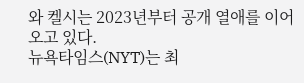와 켈시는 2023년부터 공개 열애를 이어오고 있다.
뉴욕타임스(NYT)는 최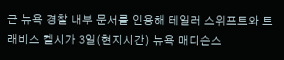근 뉴욕 경찰 내부 문서를 인용해 테일러 스위프트와 트래비스 켈시가 3일(현지시간) 뉴욕 매디슨스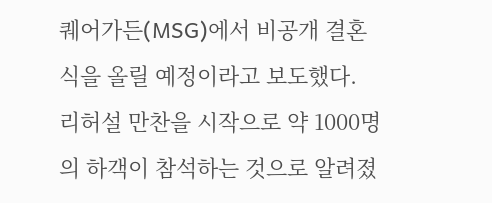퀘어가든(MSG)에서 비공개 결혼식을 올릴 예정이라고 보도했다. 리허설 만찬을 시작으로 약 1000명의 하객이 참석하는 것으로 알려졌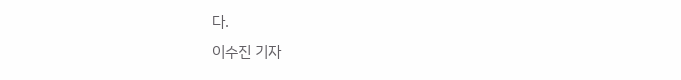다.
이수진 기자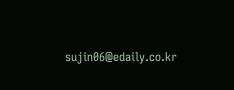sujin06@edaily.co.kr